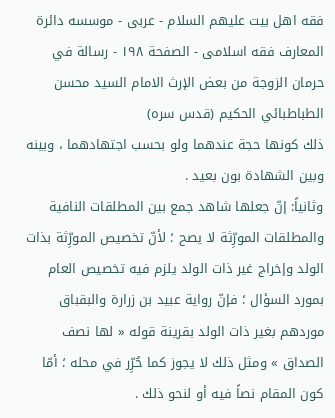فقه اهل بیت علیهم السلام - عربی - موسسه دائرة المعارف فقه اسلامی - الصفحة ١٩٨ - رسالة في حرمان الزوجة من بعض الإرث الامام السيد محسن الطباطبائي الحكيم (قدس سره)
ذلك كونها حجة عندهما ولو بحسب اجتهادهما ، وبينه وبين الشهادة بون بعيد .
وثانياً: إنّ جعلها شاهد جمع بين المطلقات النافية والمطلقات المورِّثة لا يصح ؛ لأنّ تخصيص المورِّثة بذات الولد وإخراج غير ذات الولد يلزم فيه تخصيص العام بمورد السؤال ؛ فإنّ رواية عبيد بن زرارة والبقباق موردهم بغير ذات الولد بقرينة قوله « لها نصف الصداق » ومثل ذلك لا يجوز كما حُرِّر في محله ؛ أمّا كون المقام نصاً فيه أو لنحو ذلك .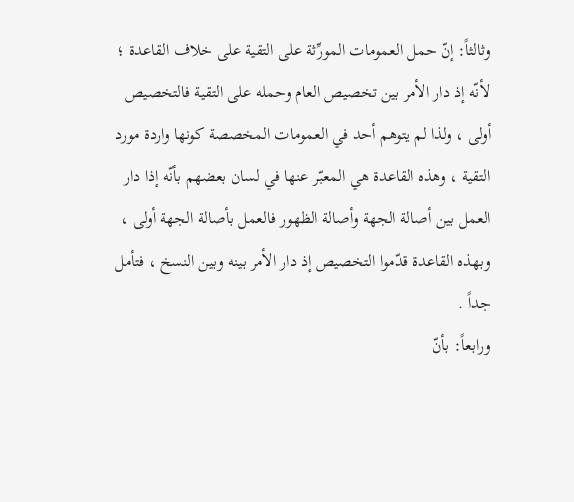وثالثاً: إنّ حمل العمومات المورِّثة على التقية على خلاف القاعدة ؛ لأنّه إذ دار الأمر بين تخصيص العام وحمله على التقية فالتخصيص أولى ، ولذا لم يتوهم أحد في العمومات المخصصة كونها واردة مورد التقية ، وهذه القاعدة هي المعبّر عنها في لسان بعضهم بأنّه إذا دار العمل بين أصالة الجهة وأصالة الظهور فالعمل بأصالة الجهة أولى ، وبهذه القاعدة قدّموا التخصيص إذ دار الأمر بينه وبين النسخ ، فتأمل جداً .
ورابعاً: بأنّ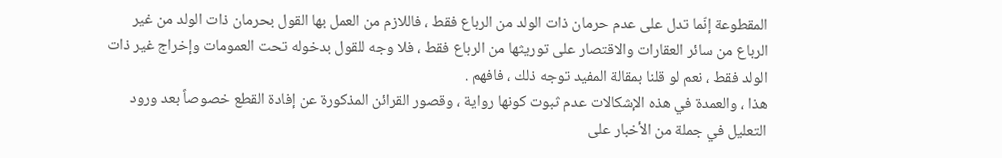المقطوعة إنّما تدل على عدم حرمان ذات الولد من الرباع فقط ، فاللازم من العمل بها القول بحرمان ذات الولد من غير الرباع من سائر العقارات والاقتصار على توريثها من الرباع فقط ، فلا وجه للقول بدخوله تحت العمومات وإخراج غير ذات الولد فقط ، نعم لو قلنا بمقالة المفيد توجه ذلك ، فافهم .
هذا ، والعمدة في هذه الإشكالات عدم ثبوت كونها رواية ، وقصور القرائن المذكورة عن إفادة القطع خصوصاً بعد ورود التعليل في جملة من الأخبار على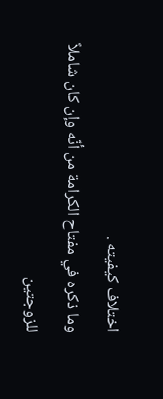اختلاف كيفيته .
وما ذكره في مفتاح الكرامة من أنّه وإن كان شاملاً للزوجتين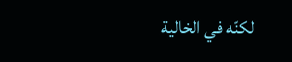لكنّه في الخالية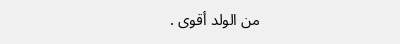من الولد أقوى .